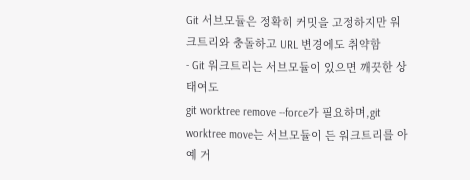Git 서브모듈은 정확히 커밋을 고정하지만 워크트리와 충돌하고 URL 변경에도 취약함
- Git 워크트리는 서브모듈이 있으면 깨끗한 상태여도
git worktree remove --force가 필요하며,git worktree move는 서브모듈이 든 워크트리를 아예 거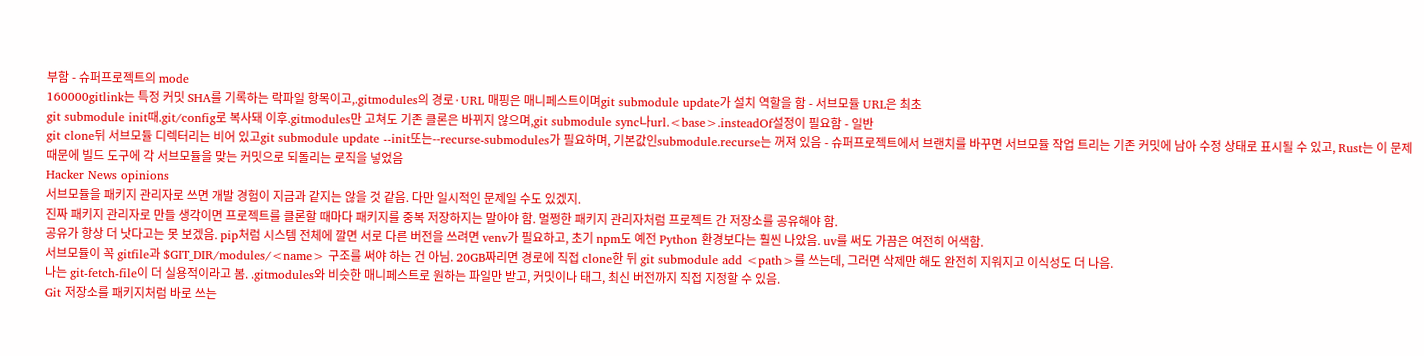부함 - 슈퍼프로젝트의 mode
160000gitlink는 특정 커밋 SHA를 기록하는 락파일 항목이고,.gitmodules의 경로·URL 매핑은 매니페스트이며git submodule update가 설치 역할을 함 - 서브모듈 URL은 최초
git submodule init때.git/config로 복사돼 이후.gitmodules만 고쳐도 기존 클론은 바뀌지 않으며,git submodule sync나url.<base>.insteadOf설정이 필요함 - 일반
git clone뒤 서브모듈 디렉터리는 비어 있고git submodule update --init또는--recurse-submodules가 필요하며, 기본값인submodule.recurse는 꺼져 있음 - 슈퍼프로젝트에서 브랜치를 바꾸면 서브모듈 작업 트리는 기존 커밋에 남아 수정 상태로 표시될 수 있고, Rust는 이 문제 때문에 빌드 도구에 각 서브모듈을 맞는 커밋으로 되돌리는 로직을 넣었음
Hacker News opinions
서브모듈을 패키지 관리자로 쓰면 개발 경험이 지금과 같지는 않을 것 같음. 다만 일시적인 문제일 수도 있겠지.
진짜 패키지 관리자로 만들 생각이면 프로젝트를 클론할 때마다 패키지를 중복 저장하지는 말아야 함. 멀쩡한 패키지 관리자처럼 프로젝트 간 저장소를 공유해야 함.
공유가 항상 더 낫다고는 못 보겠음. pip처럼 시스템 전체에 깔면 서로 다른 버전을 쓰려면 venv가 필요하고, 초기 npm도 예전 Python 환경보다는 훨씬 나았음. uv를 써도 가끔은 여전히 어색함.
서브모듈이 꼭 gitfile과 $GIT_DIR/modules/<name> 구조를 써야 하는 건 아님. 20GB짜리면 경로에 직접 clone한 뒤 git submodule add <path>를 쓰는데, 그러면 삭제만 해도 완전히 지워지고 이식성도 더 나음.
나는 git-fetch-file이 더 실용적이라고 봄. .gitmodules와 비슷한 매니페스트로 원하는 파일만 받고, 커밋이나 태그, 최신 버전까지 직접 지정할 수 있음.
Git 저장소를 패키지처럼 바로 쓰는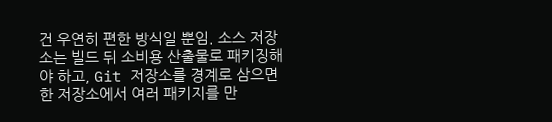건 우연히 편한 방식일 뿐임. 소스 저장소는 빌드 뒤 소비용 산출물로 패키징해야 하고, Git 저장소를 경계로 삼으면 한 저장소에서 여러 패키지를 만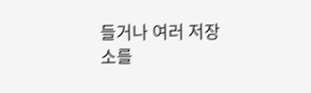들거나 여러 저장소를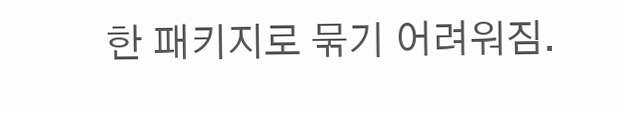한 패키지로 묶기 어려워짐.